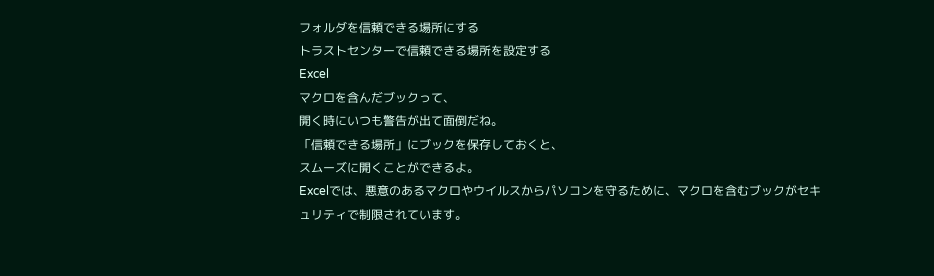フォルダを信頼できる場所にする
トラストセンターで信頼できる場所を設定する
Excel
マクロを含んだブックって、
開く時にいつも警告が出て面倒だね。
「信頼できる場所」にブックを保存しておくと、
スムーズに開くことができるよ。
Excelでは、悪意のあるマクロやウイルスからパソコンを守るために、マクロを含むブックがセキュリティで制限されています。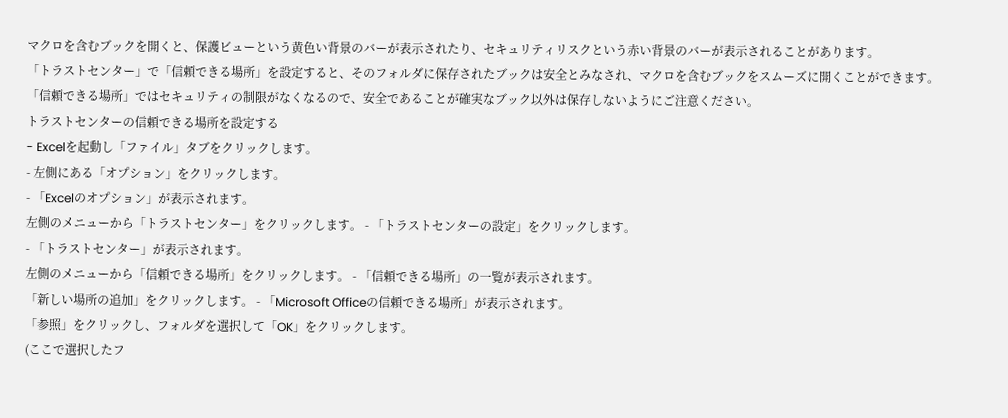マクロを含むブックを開くと、保護ビューという黄色い背景のバーが表示されたり、セキュリティリスクという赤い背景のバーが表示されることがあります。
「トラストセンター」で「信頼できる場所」を設定すると、そのフォルダに保存されたブックは安全とみなされ、マクロを含むブックをスムーズに開くことができます。
「信頼できる場所」ではセキュリティの制限がなくなるので、安全であることが確実なブック以外は保存しないようにご注意ください。
トラストセンターの信頼できる場所を設定する
- Excelを起動し「ファイル」タブをクリックします。
- 左側にある「オプション」をクリックします。
- 「Excelのオプション」が表示されます。
左側のメニューから「トラストセンター」をクリックします。 - 「トラストセンターの設定」をクリックします。
- 「トラストセンター」が表示されます。
左側のメニューから「信頼できる場所」をクリックします。 - 「信頼できる場所」の一覧が表示されます。
「新しい場所の追加」をクリックします。 - 「Microsoft Officeの信頼できる場所」が表示されます。
「参照」をクリックし、フォルダを選択して「OK」をクリックします。
(ここで選択したフ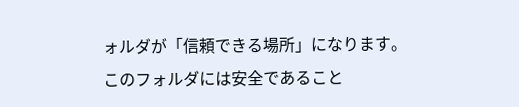ォルダが「信頼できる場所」になります。
このフォルダには安全であること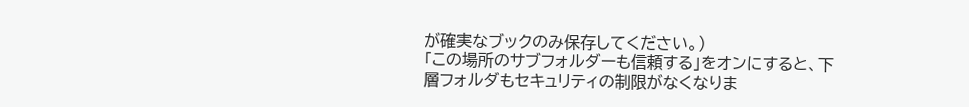が確実なブックのみ保存してください。)
「この場所のサブフォルダーも信頼する」をオンにすると、下層フォルダもセキュリティの制限がなくなりま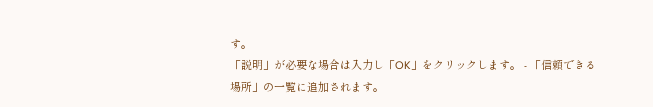す。
「説明」が必要な場合は入力し「OK」をクリックします。 - 「信頼できる場所」の一覧に追加されます。